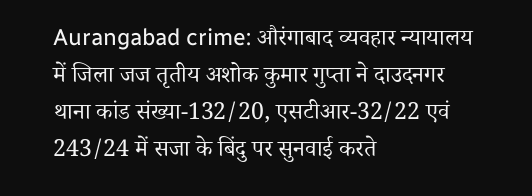Aurangabad crime: औरंगाबाद व्यवहार न्यायालय में जिला जज तृतीय अशोक कुमार गुप्ता ने दाउदनगर थाना कांड संख्या-132/20, एसटीआर-32/22 एवं 243/24 में सजा के बिंदु पर सुनवाई करते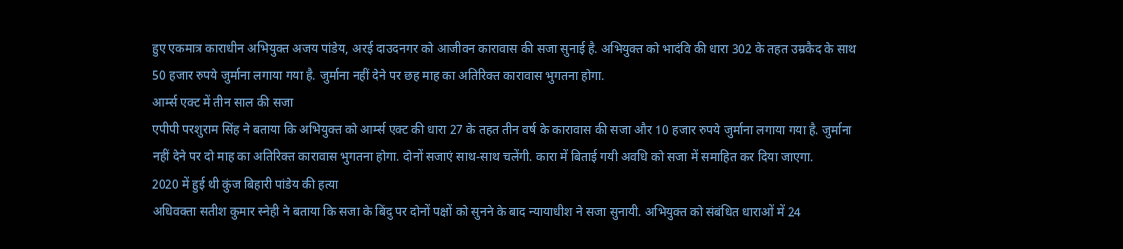हुए एकमात्र काराधीन अभियुक्त अजय पांडेय, अरई दाउदनगर को आजीवन कारावास की सजा सुनाई है. अभियुक्त को भादंवि की धारा 302 के तहत उम्रकैद के साथ 50 हजार रुपये जुर्माना लगाया गया है. जुर्माना नहीं देने पर छह माह का अतिरिक्त कारावास भुगतना होगा.
आर्म्स एक्ट में तीन साल की सजा
एपीपी परशुराम सिंह ने बताया कि अभियुक्त को आर्म्स एक्ट की धारा 27 के तहत तीन वर्ष के कारावास की सजा और 10 हजार रुपये जुर्माना लगाया गया है. जुर्माना नहीं देने पर दो माह का अतिरिक्त कारावास भुगतना होगा. दोनों सजाएं साथ-साथ चलेंगी. कारा में बिताई गयी अवधि को सजा में समाहित कर दिया जाएगा.
2020 में हुई थी कुंज बिहारी पांडेय की हत्या
अधिवक्ता सतीश कुमार स्नेही ने बताया कि सजा के बिंदु पर दोनों पक्षों को सुनने के बाद न्यायाधीश ने सजा सुनायी. अभियुक्त को संबंधित धाराओं में 24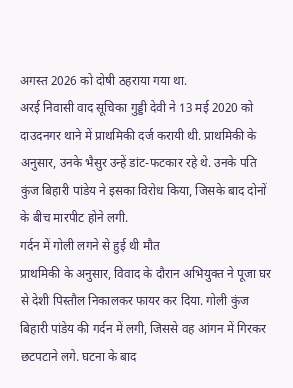अगस्त 2026 को दोषी ठहराया गया था.
अरई निवासी वाद सूचिका गुड्डी देवी ने 13 मई 2020 को दाउदनगर थाने में प्राथमिकी दर्ज करायी थी. प्राथमिकी के अनुसार, उनके भैसुर उन्हें डांट-फटकार रहे थे. उनके पति कुंज बिहारी पांडेय ने इसका विरोध किया, जिसके बाद दोनों के बीच मारपीट होने लगी.
गर्दन में गोली लगने से हुई थी मौत
प्राथमिकी के अनुसार, विवाद के दौरान अभियुक्त ने पूजा घर से देशी पिस्तौल निकालकर फायर कर दिया. गोली कुंज बिहारी पांडेय की गर्दन में लगी, जिससे वह आंगन में गिरकर छटपटाने लगे. घटना के बाद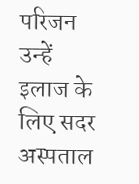परिजन उन्हें इलाज के लिए सदर अस्पताल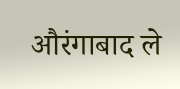औरंगाबाद ले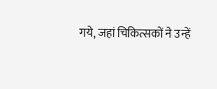गये, जहां चिकित्सकों ने उन्हें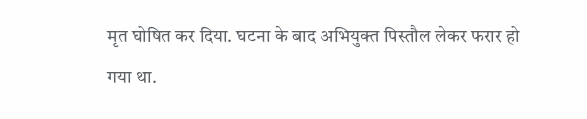मृत घोषित कर दिया. घटना के बाद अभियुक्त पिस्तौल लेकर फरार हो गया था.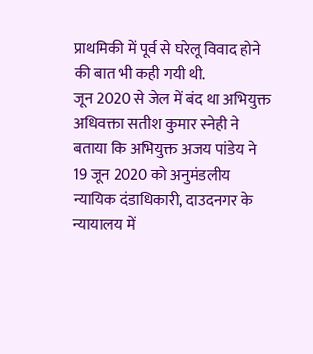प्राथमिकी में पूर्व से घरेलू विवाद होने की बात भी कही गयी थी.
जून 2020 से जेल में बंद था अभियुक्त
अधिवक्ता सतीश कुमार स्नेही ने बताया कि अभियुक्त अजय पांडेय ने 19 जून 2020 को अनुमंडलीय न्यायिक दंडाधिकारी, दाउदनगर के न्यायालय में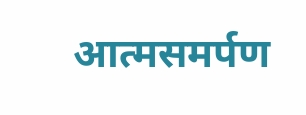आत्मसमर्पण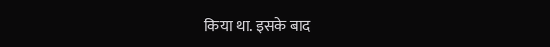किया था. इसके बाद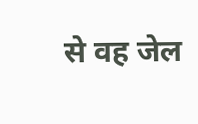से वह जेल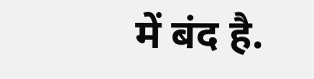में बंद है.